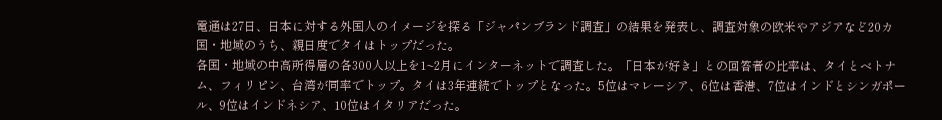電通は27日、日本に対する外国人のイメージを探る「ジャパンブランド調査」の結果を発表し、調査対象の欧米やアジアなど20カ国・地域のうち、親日度でタイはトップだった。
各国・地域の中高所得層の各300人以上を1~2月にインターネットで調査した。「日本が好き」との回答者の比率は、タイとベトナム、フィリピン、台湾が同率でトップ。タイは3年連続でトップとなった。5位はマレーシア、6位は香港、7位はインドとシンガポール、9位はインドネシア、10位はイタリアだった。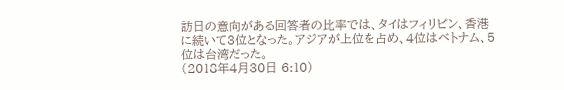訪日の意向がある回答者の比率では、タイはフィリピン、香港に続いて3位となった。アジアが上位を占め、4位はベトナム、5位は台湾だった。
(2018年4月30日 6:10)